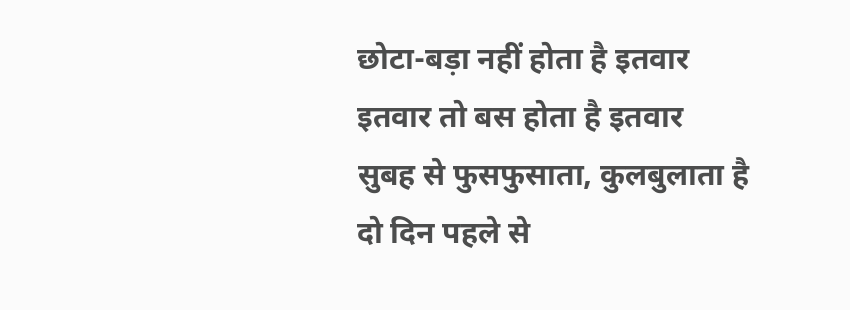छोटा-बड़ा नहीं होता है इतवार
इतवार तो बस होता है इतवार
सुबह से फुसफुसाता, कुलबुलाता है
दो दिन पहले से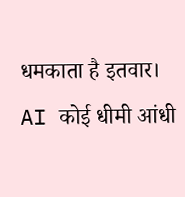धमकाता है इतवार।
AI कोई धीमी आंधी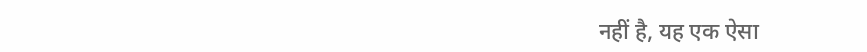नहीं है, यह एक ऐसा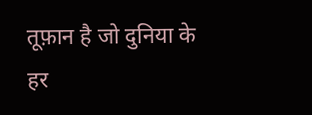तूफ़ान है जो दुनिया के हर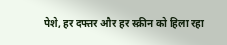पेशे, हर दफ्तर और हर स्क्रीन को हिला रहा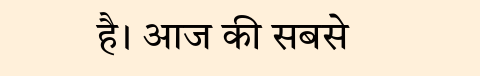है। आज की सबसे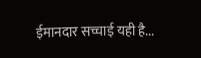ईमानदार सच्चाई यही है...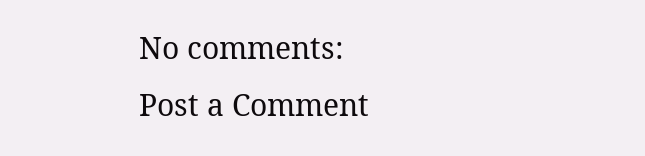No comments:
Post a Comment